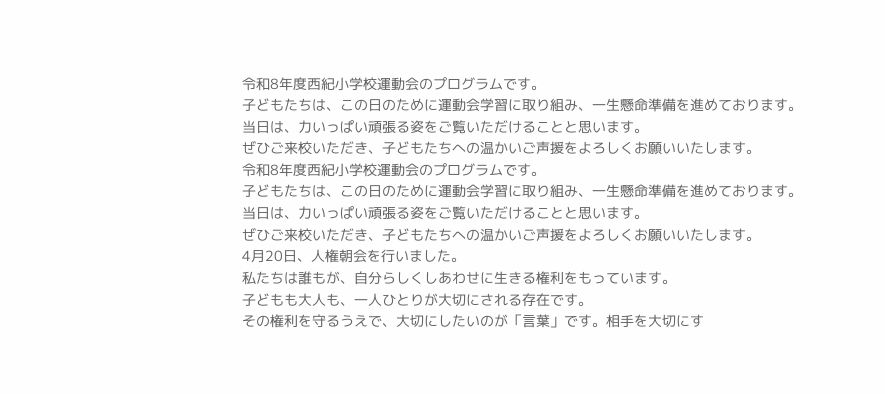令和8年度西紀小学校運動会のプログラムです。
子どもたちは、この日のために運動会学習に取り組み、一生懸命準備を進めております。
当日は、力いっぱい頑張る姿をご覧いただけることと思います。
ぜひご来校いただき、子どもたちへの温かいご声援をよろしくお願いいたします。
令和8年度西紀小学校運動会のプログラムです。
子どもたちは、この日のために運動会学習に取り組み、一生懸命準備を進めております。
当日は、力いっぱい頑張る姿をご覧いただけることと思います。
ぜひご来校いただき、子どもたちへの温かいご声援をよろしくお願いいたします。
4月20日、人権朝会を行いました。
私たちは誰もが、自分らしくしあわせに生きる権利をもっています。
子どもも大人も、一人ひとりが大切にされる存在です。
その権利を守るうえで、大切にしたいのが「言葉」です。相手を大切にす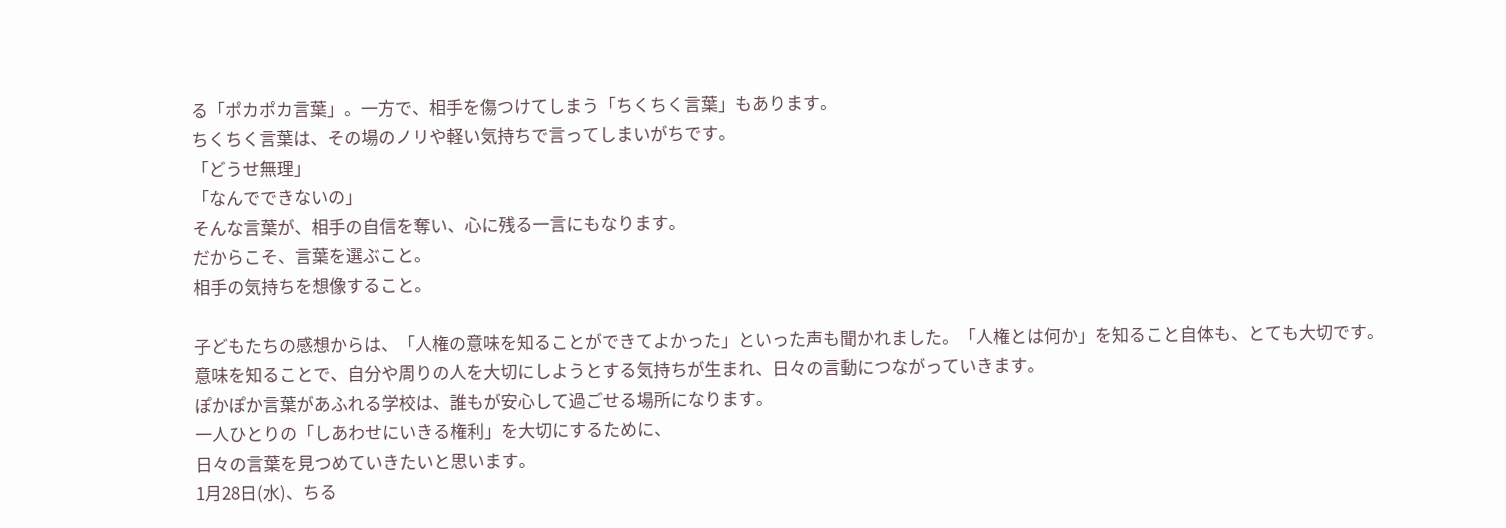る「ポカポカ言葉」。一方で、相手を傷つけてしまう「ちくちく言葉」もあります。
ちくちく言葉は、その場のノリや軽い気持ちで言ってしまいがちです。
「どうせ無理」
「なんでできないの」
そんな言葉が、相手の自信を奪い、心に残る一言にもなります。
だからこそ、言葉を選ぶこと。
相手の気持ちを想像すること。

子どもたちの感想からは、「人権の意味を知ることができてよかった」といった声も聞かれました。「人権とは何か」を知ること自体も、とても大切です。
意味を知ることで、自分や周りの人を大切にしようとする気持ちが生まれ、日々の言動につながっていきます。
ぽかぽか言葉があふれる学校は、誰もが安心して過ごせる場所になります。
一人ひとりの「しあわせにいきる権利」を大切にするために、
日々の言葉を見つめていきたいと思います。
1月28日(水)、ちる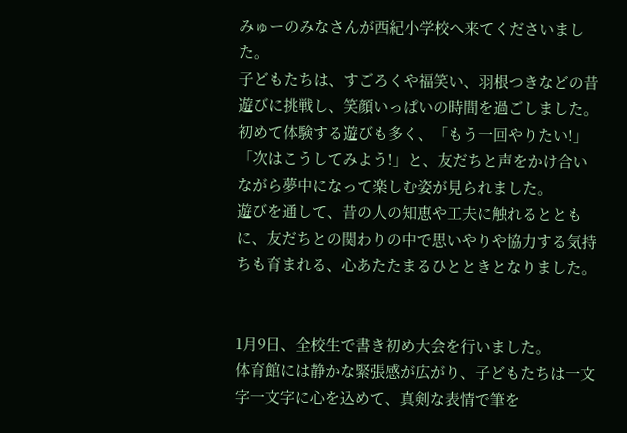みゅーのみなさんが西紀小学校へ来てくださいました。
子どもたちは、すごろくや福笑い、羽根つきなどの昔遊びに挑戦し、笑顔いっぱいの時間を過ごしました。
初めて体験する遊びも多く、「もう一回やりたい!」「次はこうしてみよう!」と、友だちと声をかけ合いながら夢中になって楽しむ姿が見られました。
遊びを通して、昔の人の知恵や工夫に触れるとともに、友だちとの関わりの中で思いやりや協力する気持ちも育まれる、心あたたまるひとときとなりました。


1月9日、全校生で書き初め大会を行いました。
体育館には静かな緊張感が広がり、子どもたちは一文字一文字に心を込めて、真剣な表情で筆を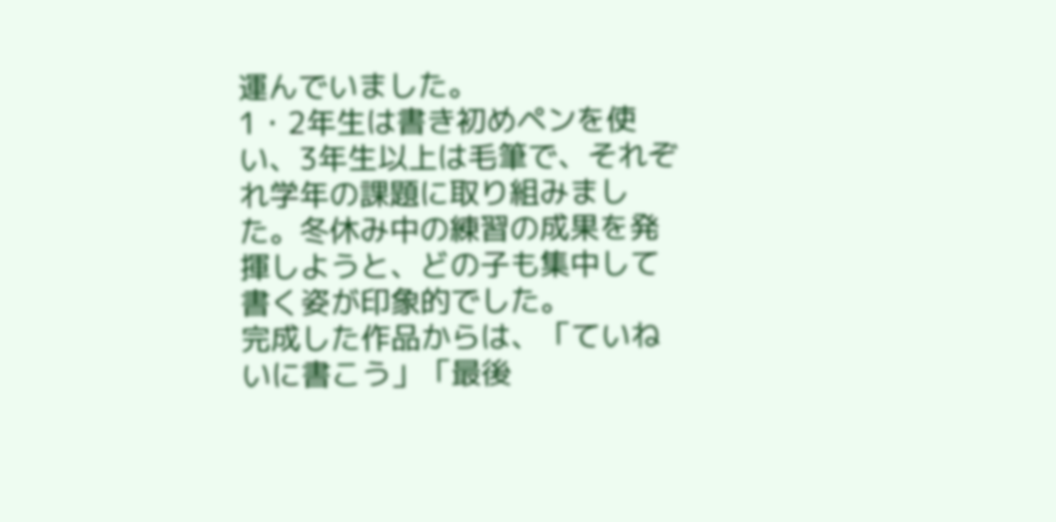運んでいました。
1・2年生は書き初めペンを使い、3年生以上は毛筆で、それぞれ学年の課題に取り組みました。冬休み中の練習の成果を発揮しようと、どの子も集中して書く姿が印象的でした。
完成した作品からは、「ていねいに書こう」「最後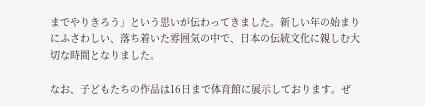までやりきろう」という思いが伝わってきました。新しい年の始まりにふさわしい、落ち着いた雰囲気の中で、日本の伝統文化に親しむ大切な時間となりました。

なお、子どもたちの作品は16日まで体育館に展示しております。ぜ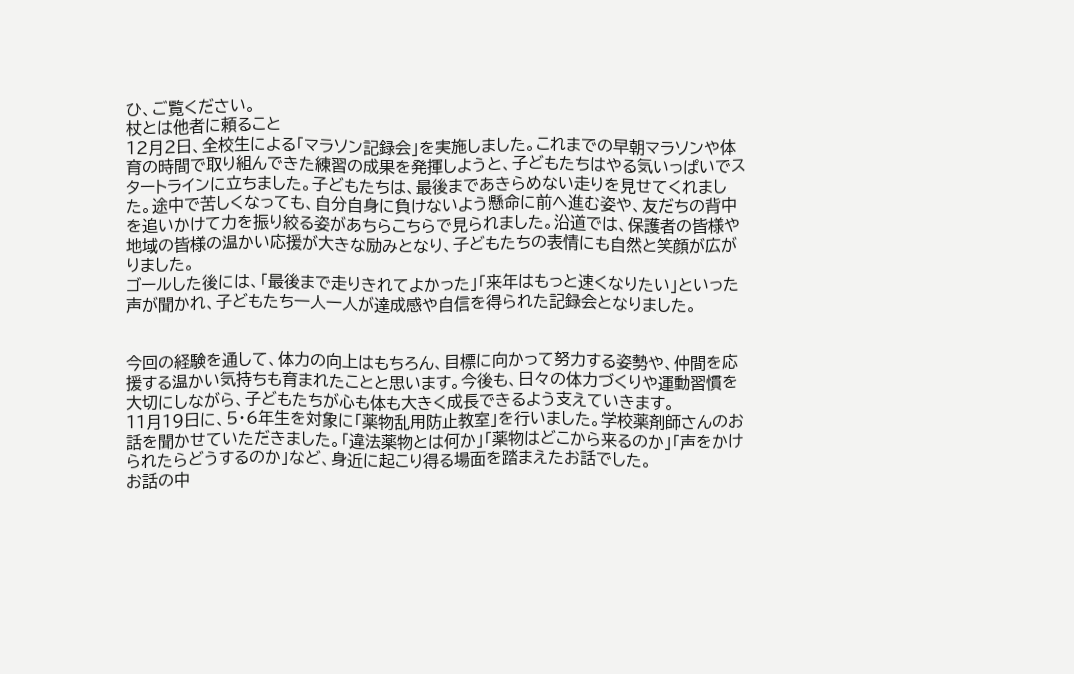ひ、ご覧ください。
杖とは他者に頼ること
12月2日、全校生による「マラソン記録会」を実施しました。これまでの早朝マラソンや体育の時間で取り組んできた練習の成果を発揮しようと、子どもたちはやる気いっぱいでスタートラインに立ちました。子どもたちは、最後まであきらめない走りを見せてくれました。途中で苦しくなっても、自分自身に負けないよう懸命に前へ進む姿や、友だちの背中を追いかけて力を振り絞る姿があちらこちらで見られました。沿道では、保護者の皆様や地域の皆様の温かい応援が大きな励みとなり、子どもたちの表情にも自然と笑顔が広がりました。
ゴールした後には、「最後まで走りきれてよかった」「来年はもっと速くなりたい」といった声が聞かれ、子どもたち一人一人が達成感や自信を得られた記録会となりました。


今回の経験を通して、体力の向上はもちろん、目標に向かって努力する姿勢や、仲間を応援する温かい気持ちも育まれたことと思います。今後も、日々の体力づくりや運動習慣を大切にしながら、子どもたちが心も体も大きく成長できるよう支えていきます。
11月19日に、5・6年生を対象に「薬物乱用防止教室」を行いました。学校薬剤師さんのお話を聞かせていただきました。「違法薬物とは何か」「薬物はどこから来るのか」「声をかけられたらどうするのか」など、身近に起こり得る場面を踏まえたお話でした。
お話の中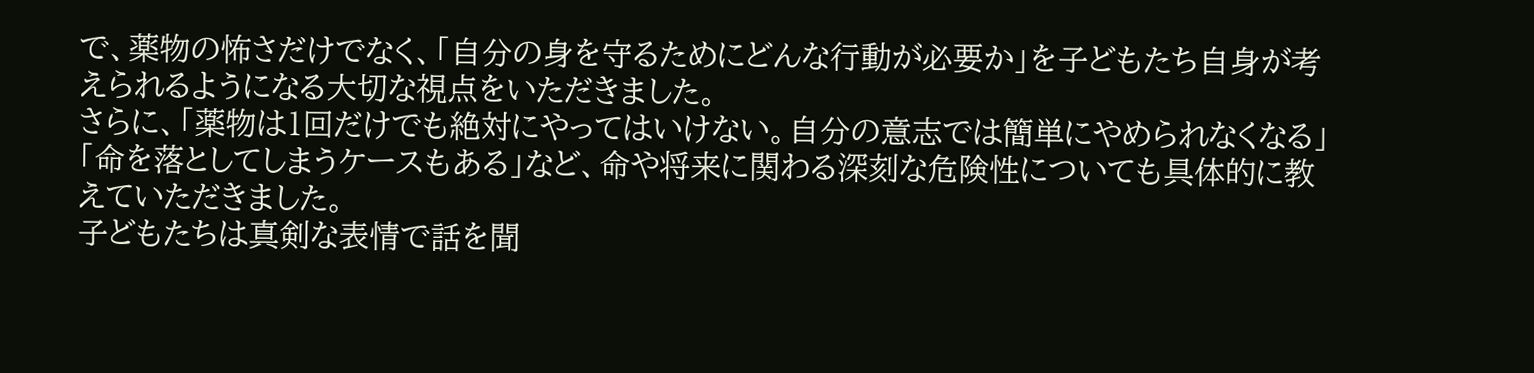で、薬物の怖さだけでなく、「自分の身を守るためにどんな行動が必要か」を子どもたち自身が考えられるようになる大切な視点をいただきました。
さらに、「薬物は1回だけでも絶対にやってはいけない。自分の意志では簡単にやめられなくなる」「命を落としてしまうケースもある」など、命や将来に関わる深刻な危険性についても具体的に教えていただきました。
子どもたちは真剣な表情で話を聞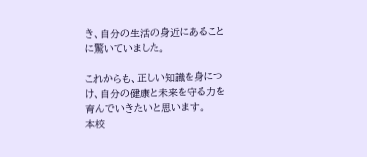き、自分の生活の身近にあることに驚いていました。

これからも、正しい知識を身につけ、自分の健康と未来を守る力を育んでいきたいと思います。
本校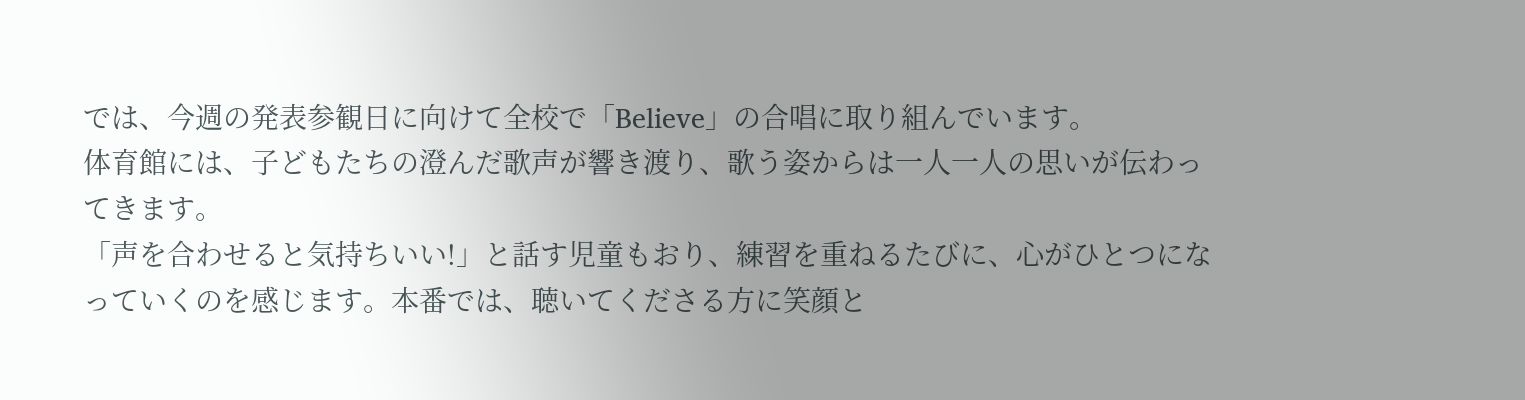では、今週の発表参観日に向けて全校で「Believe」の合唱に取り組んでいます。
体育館には、子どもたちの澄んだ歌声が響き渡り、歌う姿からは一人一人の思いが伝わってきます。
「声を合わせると気持ちいい!」と話す児童もおり、練習を重ねるたびに、心がひとつになっていくのを感じます。本番では、聴いてくださる方に笑顔と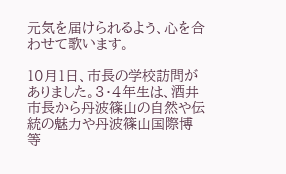元気を届けられるよう、心を合わせて歌います。

10月1日、市長の学校訪問がありました。3・4年生は、酒井市長から丹波篠山の自然や伝統の魅力や丹波篠山国際博等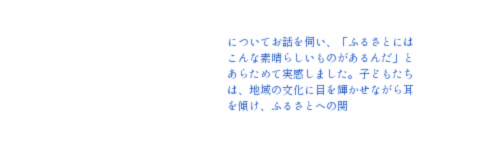についてお話を伺い、「ふるさとにはこんな素晴らしいものがあるんだ」とあらためて実感しました。子どもたちは、地域の文化に目を輝かせながら耳を傾け、ふるさとへの関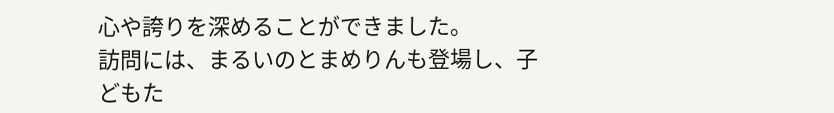心や誇りを深めることができました。
訪問には、まるいのとまめりんも登場し、子どもた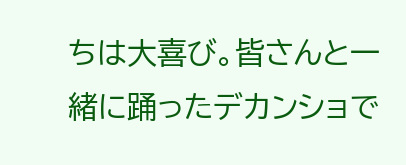ちは大喜び。皆さんと一緒に踊ったデカンショで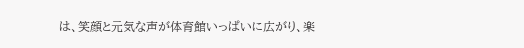は、笑顔と元気な声が体育館いっぱいに広がり、楽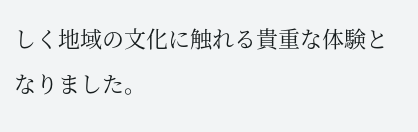しく地域の文化に触れる貴重な体験となりました。